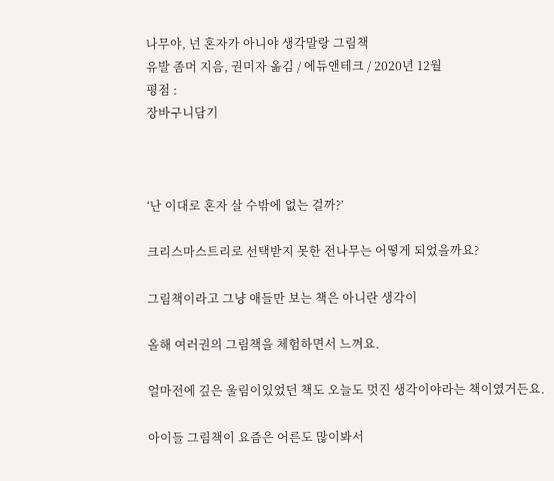나무야, 넌 혼자가 아니야 생각말랑 그림책
유발 좀머 지음, 권미자 옮김 / 에듀앤테크 / 2020년 12월
평점 :
장바구니담기



‘난 이대로 혼자 살 수밖에 없는 걸까?’

크리스마스트리로 선택받지 못한 전나무는 어떻게 되었을까요?

그림책이라고 그냥 애들만 보는 책은 아니란 생각이

올해 여러권의 그림책을 체험하면서 느껴요.

얼마전에 깊은 울림이있었던 책도 오늘도 멋진 생각이야라는 책이였거든요.

아이들 그림책이 요즘은 어른도 많이봐서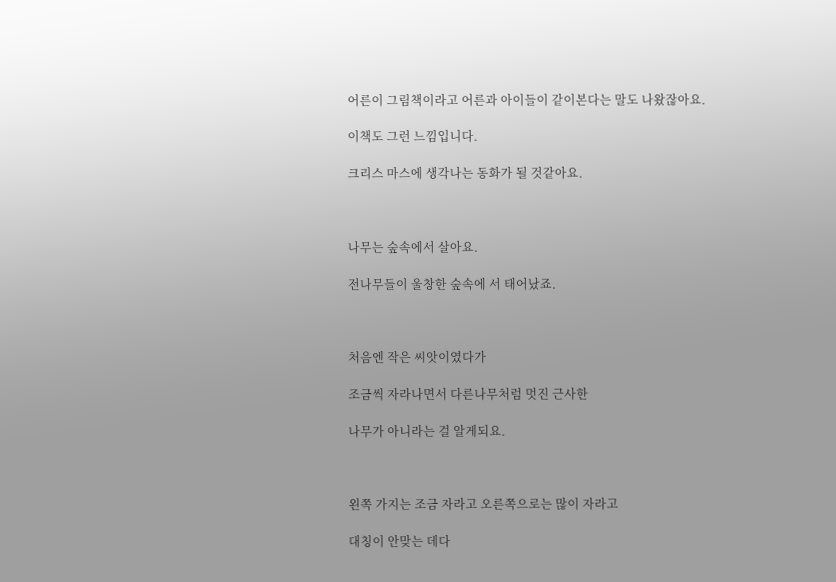어른이 그림책이라고 어른과 아이들이 같이본다는 말도 나왔잖아요.

이책도 그런 느낌입니다.

크리스 마스에 생각나는 동화가 될 것같아요.



나무는 숲속에서 살아요.

전나무들이 울창한 숲속에 서 태어났죠.



처음엔 작은 씨앗이였다가

조금씩 자라나면서 다른나무처럼 멋진 근사한

나무가 아니라는 걸 알게되요.



왼쪽 가지는 조금 자라고 오른쪽으로는 많이 자라고

대칭이 안맞는 데다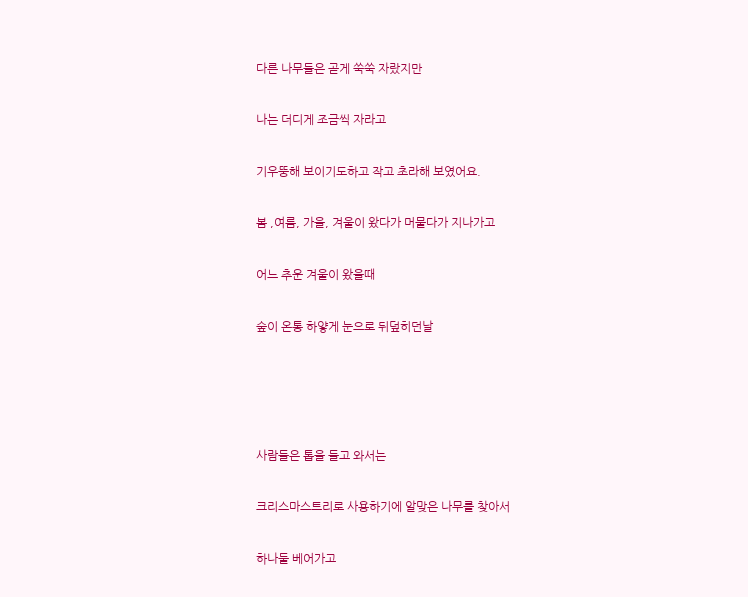다른 나무들은 곧게 쑥쑥 자랐지만

나는 더디게 조금씩 자라고

기우뚱해 보이기도하고 작고 초라해 보였어요.

봄 ,여름, 가을, 겨울이 왔다가 머물다가 지나가고

어느 추운 겨울이 왔을때

숲이 온통 하얗게 눈으로 뒤덮히던날




사람들은 톱을 들고 와서는

크리스마스트리로 사용하기에 알맞은 나무를 찾아서

하나둘 베어가고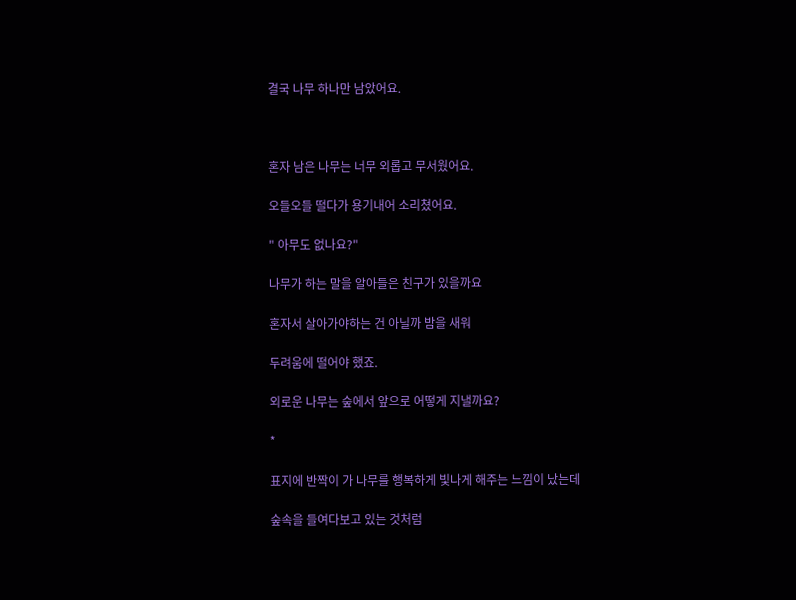결국 나무 하나만 남았어요.



혼자 남은 나무는 너무 외롭고 무서웠어요.

오들오들 떨다가 용기내어 소리쳤어요.

" 아무도 없나요?"

나무가 하는 말을 알아들은 친구가 있을까요

혼자서 살아가야하는 건 아닐까 밤을 새워

두려움에 떨어야 했죠.

외로운 나무는 숲에서 앞으로 어떻게 지낼까요?

*

표지에 반짝이 가 나무를 행복하게 빛나게 해주는 느낌이 났는데

숲속을 들여다보고 있는 것처럼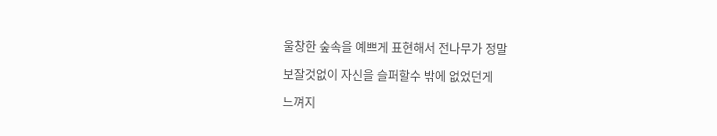울창한 숲속을 예쁘게 표현해서 전나무가 정말

보잘것없이 자신을 슬퍼할수 밖에 없었던게

느껴지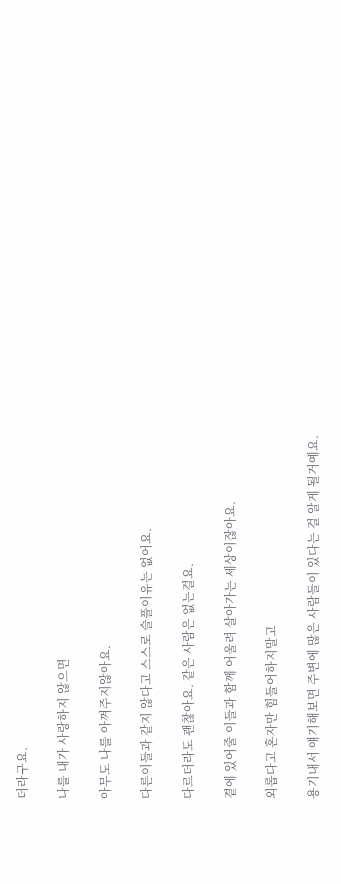더라구요.

나를 내가 사랑하지 않으면

아무도 나를 아껴주지않아요.

다른이들과 같지 않다고 스스로 슬플이유는 없어요.

다르더라도 괜찮아요. 같은 사람은 없는걸요.

곁에 있어줄 이들과 함께 어울려 살아가는 세상이잖아요.

외롭다고 혼자만 힘들어하지말고

용기내서 얘기해보면 주변에 많은 사람들이 있다는 걸 알게 될거예요.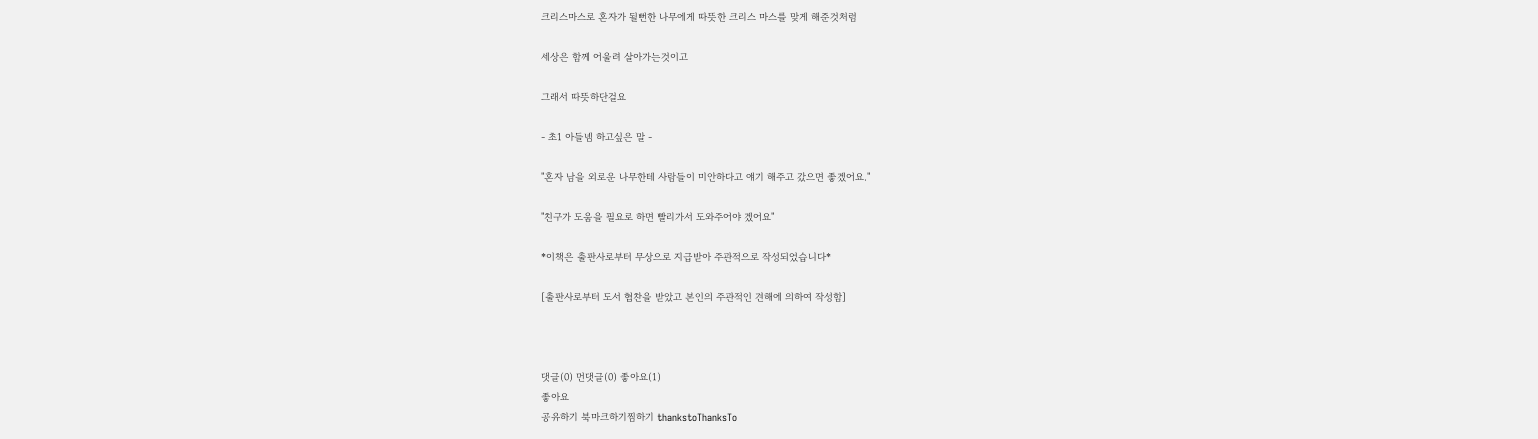크리스마스로 혼자가 될뻔한 나무에게 따뜻한 크리스 마스를 맞게 해준것처럼

세상은 함께 어울려 살아가는것이고

그래서 따뜻하단걸요

- 초1 아들넴 하고싶은 말 -

"혼자 남을 외로운 나무한테 사람들이 미안하다고 얘기 해주고 갔으면 좋겠어요."

"친구가 도움을 필요로 하면 빨리가서 도와주어야 겠어요"

*이책은 출판사로부터 무상으로 지급받아 주관적으로 작성되었습니다*

[출판사로부터 도서 협찬을 받았고 본인의 주관적인 견해에 의하여 작성함]



댓글(0) 먼댓글(0) 좋아요(1)
좋아요
공유하기 북마크하기찜하기 thankstoThanksTo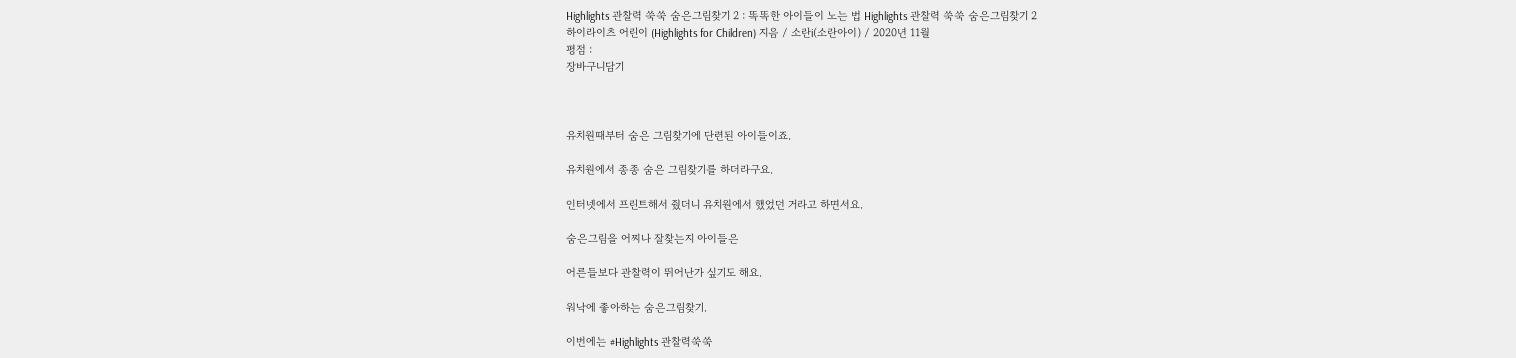Highlights 관찰력 쑥쑥 숨은그림찾기 2 : 똑똑한 아이들이 노는 법 Highlights 관찰력 쑥쑥 숨은그림찾기 2
하이라이츠 어린이 (Highlights for Children) 지음 / 소란i(소란아이) / 2020년 11월
평점 :
장바구니담기



유치원때부터 숨은 그림찾기에 단련된 아이들이죠.

유치원에서 종종 숨은 그림찾기를 하더라구요.

인터넷에서 프린트해서 줬더니 유치원에서 했었던 거라고 하면서요.

숨은그림을 어찌나 잘찾는지 아이들은

어른들보다 관찰력이 뛰어난가 싶기도 해요.

워낙에 좋아하는 숨은그림찾기.

이번에는 #Highlights 관찰력쑥쑥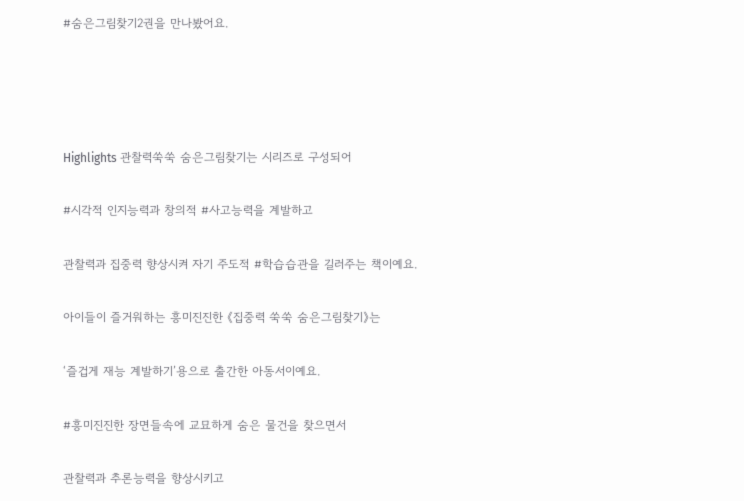#숨은그림찾기2권을 만나봤어요.




Highlights 관찰력쑥쑥 숨은그림찾기는 시리즈로 구성되어

#시각적 인지능력과 창의적 #사고능력을 계발하고

관찰력과 집중력 향상시켜 자기 주도적 #학습습관을 길러주는 책이예요.

아이들이 즐거워하는 흥미진진한 《집중력 쑥쑥 숨은그림찾기》는

‘즐겁게 재능 계발하기’용으로 출간한 아동서이예요.

#흥미진진한 장면들속에 교묘하게 숨은 물건을 찾으면서

관찰력과 추론능력을 향상시키고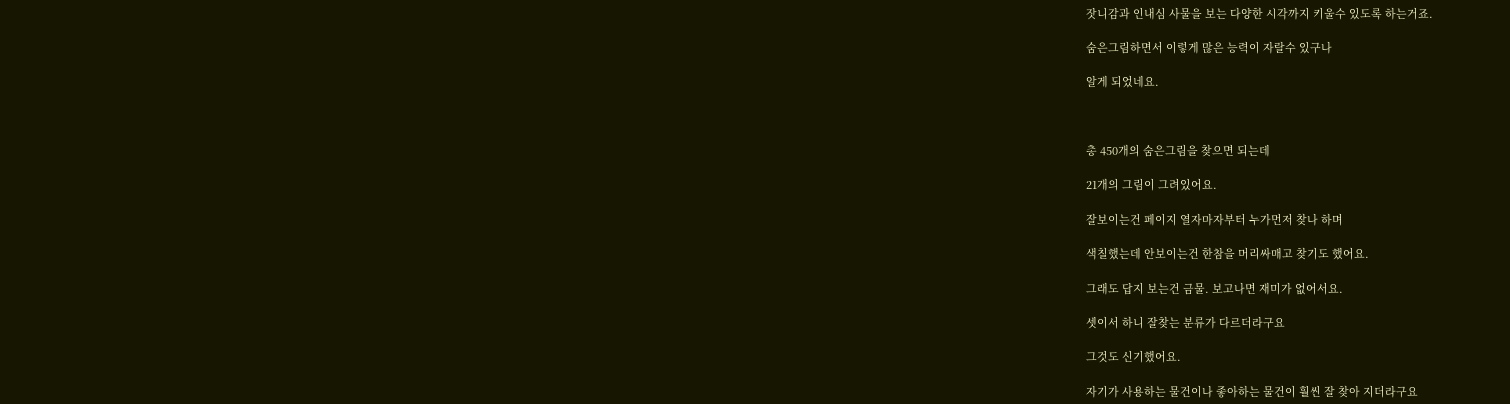잣니감과 인내심 사물을 보는 다양한 시각까지 키울수 있도록 하는거죠.

숨은그림하면서 이렇게 많은 능력이 자랄수 있구나

알게 되었네요.



총 450개의 숨은그림을 찾으면 되는데

21개의 그림이 그려있어요.

잘보이는건 페이지 열자마자부터 누가먼저 찾나 하며

색칠했는데 안보이는건 한참을 머리싸매고 찾기도 했어요.

그래도 답지 보는건 금물. 보고나면 재미가 없어서요.

셋이서 하니 잘찾는 분류가 다르더라구요

그것도 신기했어요.

자기가 사용하는 물건이나 좋아하는 물건이 훨씬 잘 찾아 지더라구요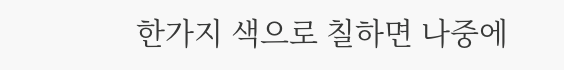한가지 색으로 칠하면 나중에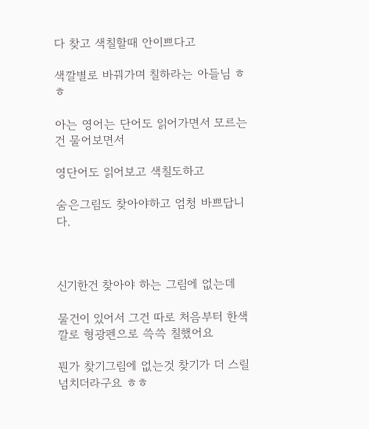다 찾고 색칠할때 안이쁘다고

색깔별로 바꿔가며 칠하라는 아들님 ㅎㅎ

아는 영어는 단어도 읽어가면서 모르는건 물어보면서

영단어도 읽어보고 색칠도하고

숨은그림도 찾아야하고 엄청 바쁘답니다.



신기한건 찾아야 하는 그림에 없는데

물건이 있어서 그건 따로 처음부터 한색깔로 형광펜으로 쓱쓱 칠했어요

뭔가 찾기그림에 없는것 찾기가 더 스릴넘치더라구요 ㅎㅎ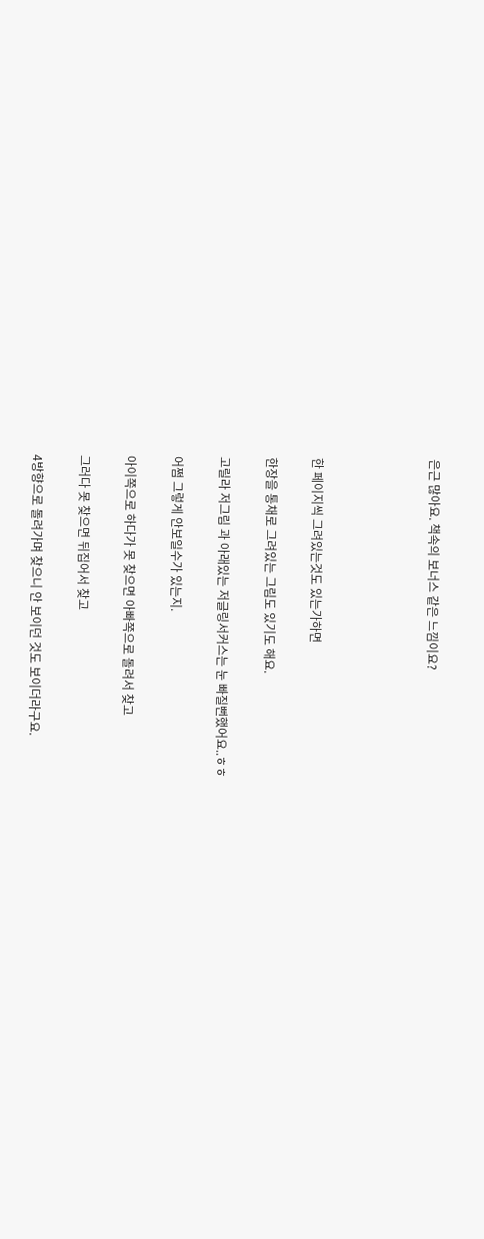은근 많아요. 책속의 보너스 같은 느낌이요?




한 페이지씩 그려있는것도 있는가하면

한장을 통채로 그려있는 그림도 있기도 해요.

고릴라 저그림 과 아래있는 저글링서커스는 눈 빠질뻔했어요..ㅎㅎ

어쩜 그렇게 안보일수가 있는지.

아이쪽으로 하다가 못 찾으면 아빠쪽으로 돌려서 찾고

그러다 못 찾으면 뒤집어서 찾고

4방향으로 돌려가며 찾으니 안 보이던 것도 보이더라구요.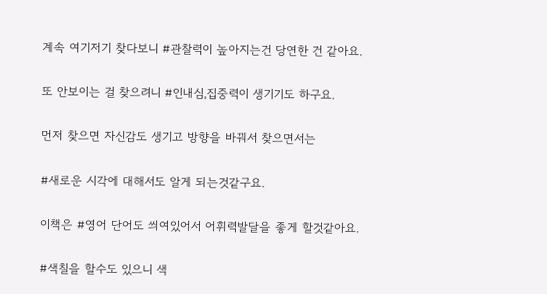계속 여기저기 찾다보니 #관찰력이 높아지는건 당연한 건 같아요.

또 안보이는 걸 찾으려니 #인내심,집중력이 생기기도 하구요.

먼저 찾으면 자신감도 생기고 방향을 바꿔서 찾으면서는

#새로운 시각에 대해서도 알게 되는것같구요.

이책은 #영어 단어도 씌여있어서 어휘력발달을 좋게 할것같아요.

#색칠을 할수도 있으니 색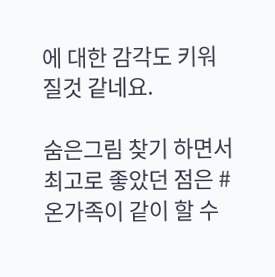에 대한 감각도 키워질것 같네요.

숨은그림 찾기 하면서 최고로 좋았던 점은 #온가족이 같이 할 수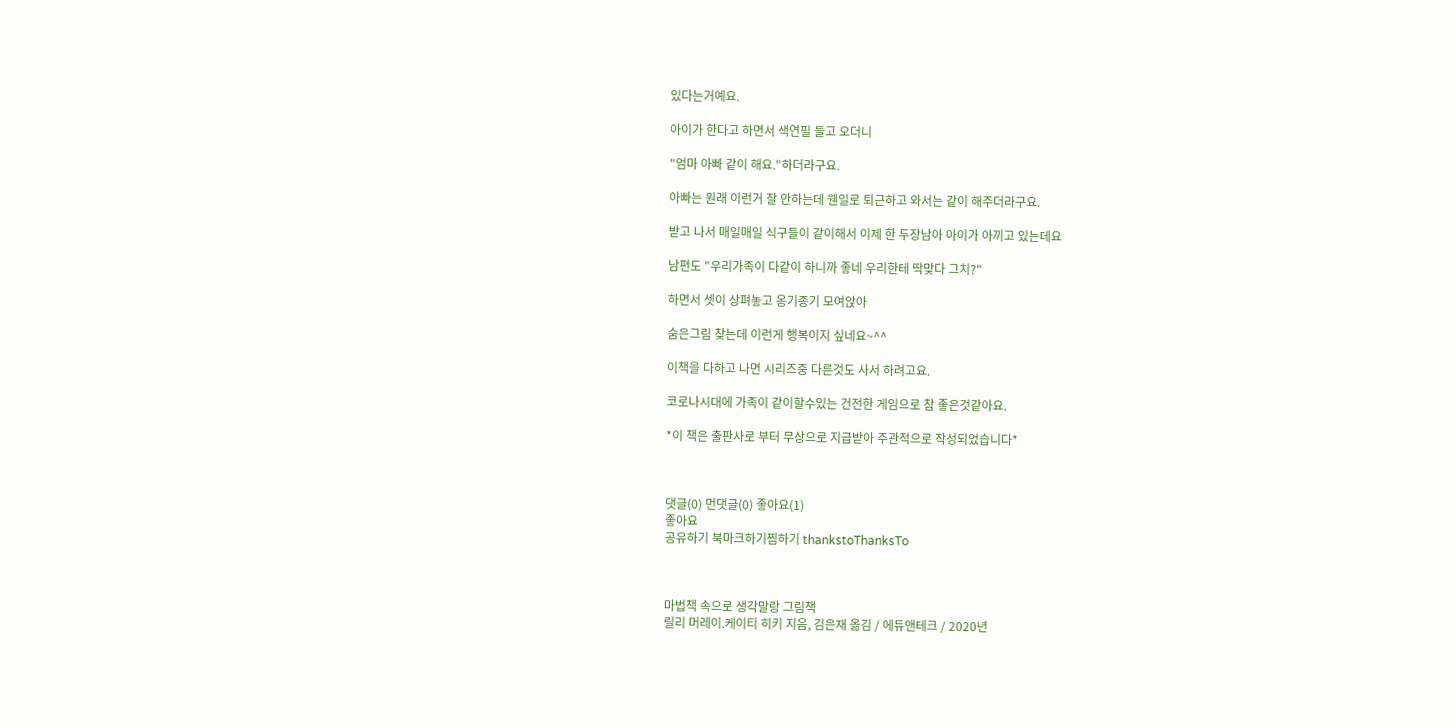있다는거예요.

아이가 한다고 하면서 색연필 들고 오더니

"엄마 아빠 같이 해요."하더라구요.

아빠는 원래 이런거 잘 안하는데 웬일로 퇴근하고 와서는 같이 해주더라구요.

받고 나서 매일매일 식구들이 같이해서 이제 한 두장남아 아이가 아끼고 있는데요

남편도 "우리가족이 다같이 하니까 좋네 우리한테 딱맞다 그치?"

하면서 셋이 상펴놓고 옹기종기 모여앉아

숨은그림 찾는데 이런게 행복이지 싶네요~^^

이책을 다하고 나면 시리즈중 다른것도 사서 하려고요.

코로나시대에 가족이 같이할수있는 건전한 게임으로 참 좋은것같아요.

*이 책은 출판사로 부터 무상으로 지급받아 주관적으로 작성되었습니다*



댓글(0) 먼댓글(0) 좋아요(1)
좋아요
공유하기 북마크하기찜하기 thankstoThanksTo



마법책 속으로 생각말랑 그림책
릴리 머레이.케이티 히키 지음, 김은재 옮김 / 에듀앤테크 / 2020년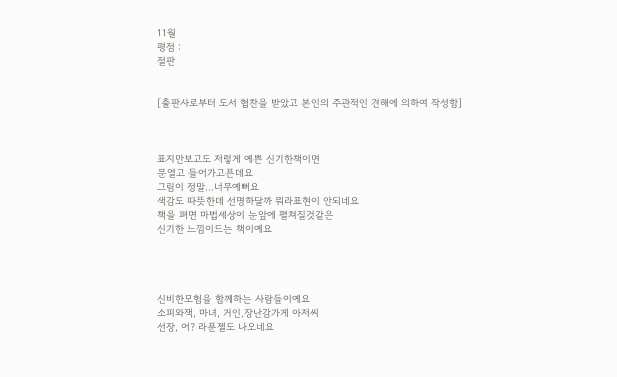11월
평점 :
절판


[출판사로부터 도서 협찬을 받았고 본인의 주관적인 견해에 의하여 작성함]



표지만보고도 저렇게 예쁜 신기한책이면
문열고 들어가고픈데요
그림이 정말...너무예뻐요
색감도 따뜻한데 선명하달까 뭐라표현이 안되네요
책을 펴면 마법세상이 눈앞에 펼쳐질것같은
신기한 느낌이드는 책이예요




신비한모험을 함께하는 사람들이예요
소피와잭, 마녀, 거인,장난감가게 아저씨
선장, 어? 라푼젤도 나오네요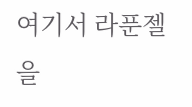여기서 라푼젤을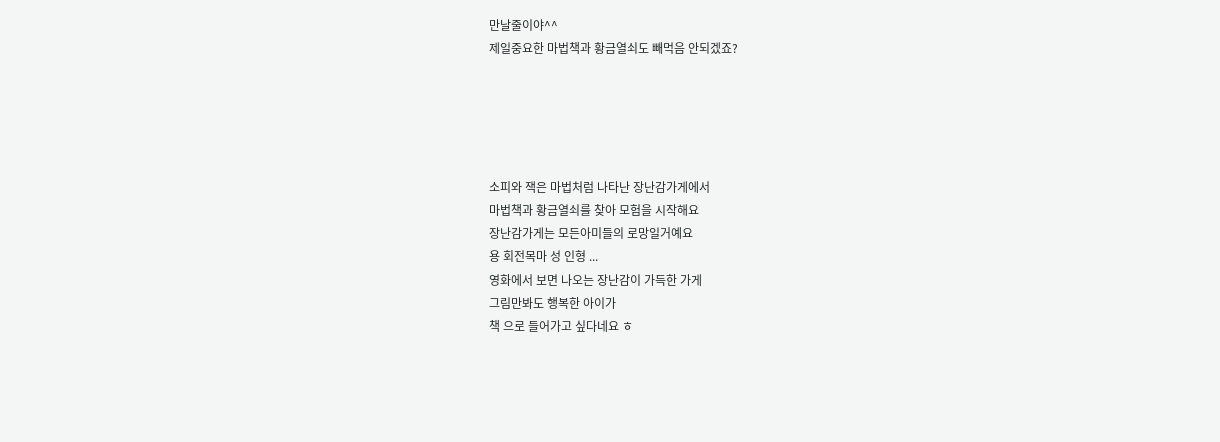만날줄이야^^
제일중요한 마법책과 황금열쇠도 빼먹음 안되겠죠?





소피와 잭은 마법처럼 나타난 장난감가게에서
마법책과 황금열쇠를 찾아 모험을 시작해요
장난감가게는 모든아미들의 로망일거예요
용 회전목마 성 인형 ...
영화에서 보면 나오는 장난감이 가득한 가게
그림만봐도 행복한 아이가
책 으로 들어가고 싶다네요 ㅎ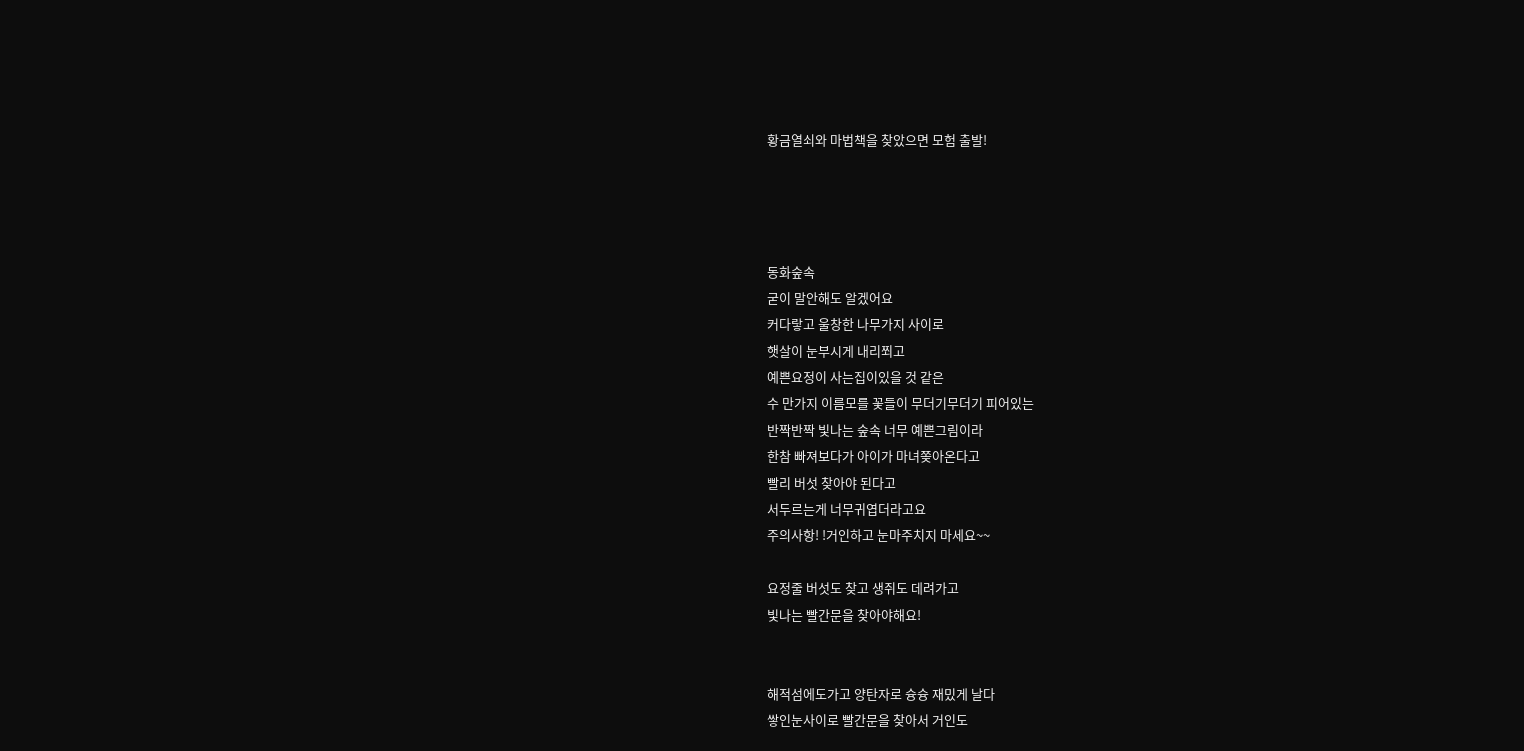황금열쇠와 마법책을 찾았으면 모험 출발!




동화숲속
굳이 말안해도 알겠어요
커다랗고 울창한 나무가지 사이로
햇살이 눈부시게 내리쬐고
예쁜요정이 사는집이있을 것 같은
수 만가지 이름모를 꽃들이 무더기무더기 피어있는
반짝반짝 빛나는 숲속 너무 예쁜그림이라
한참 빠져보다가 아이가 마녀쫒아온다고
빨리 버섯 찾아야 된다고
서두르는게 너무귀엽더라고요
주의사항! !거인하고 눈마주치지 마세요~~

요정줄 버섯도 찾고 생쥐도 데려가고
빛나는 빨간문을 찾아야해요!


해적섬에도가고 양탄자로 슝슝 재밌게 날다
쌓인눈사이로 빨간문을 찾아서 거인도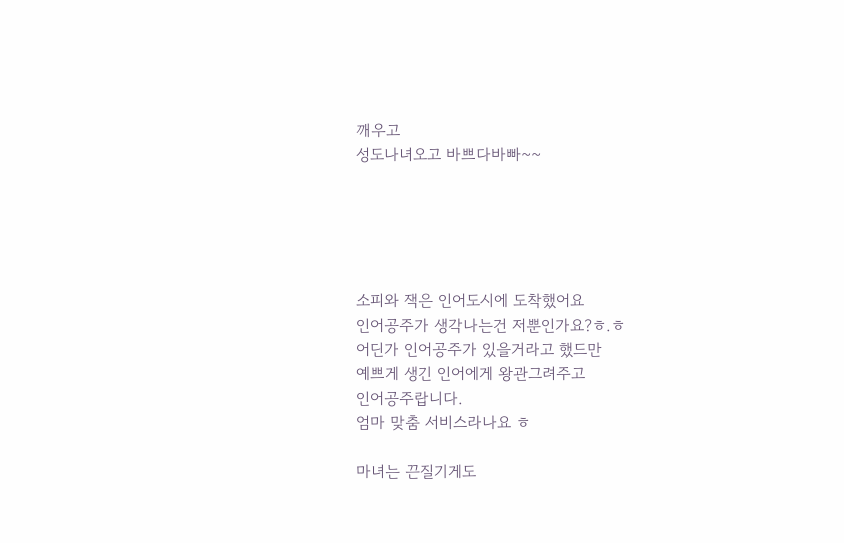깨우고
성도나녀오고 바쁘다바빠~~





소피와 잭은 인어도시에 도착했어요
인어공주가 생각나는건 저뿐인가요?ㅎ.ㅎ
어딘가 인어공주가 있을거라고 했드만
예쁘게 생긴 인어에게 왕관그려주고
인어공주랍니다.
엄마 맞춤 서비스라나요 ㅎ

마녀는 끈질기게도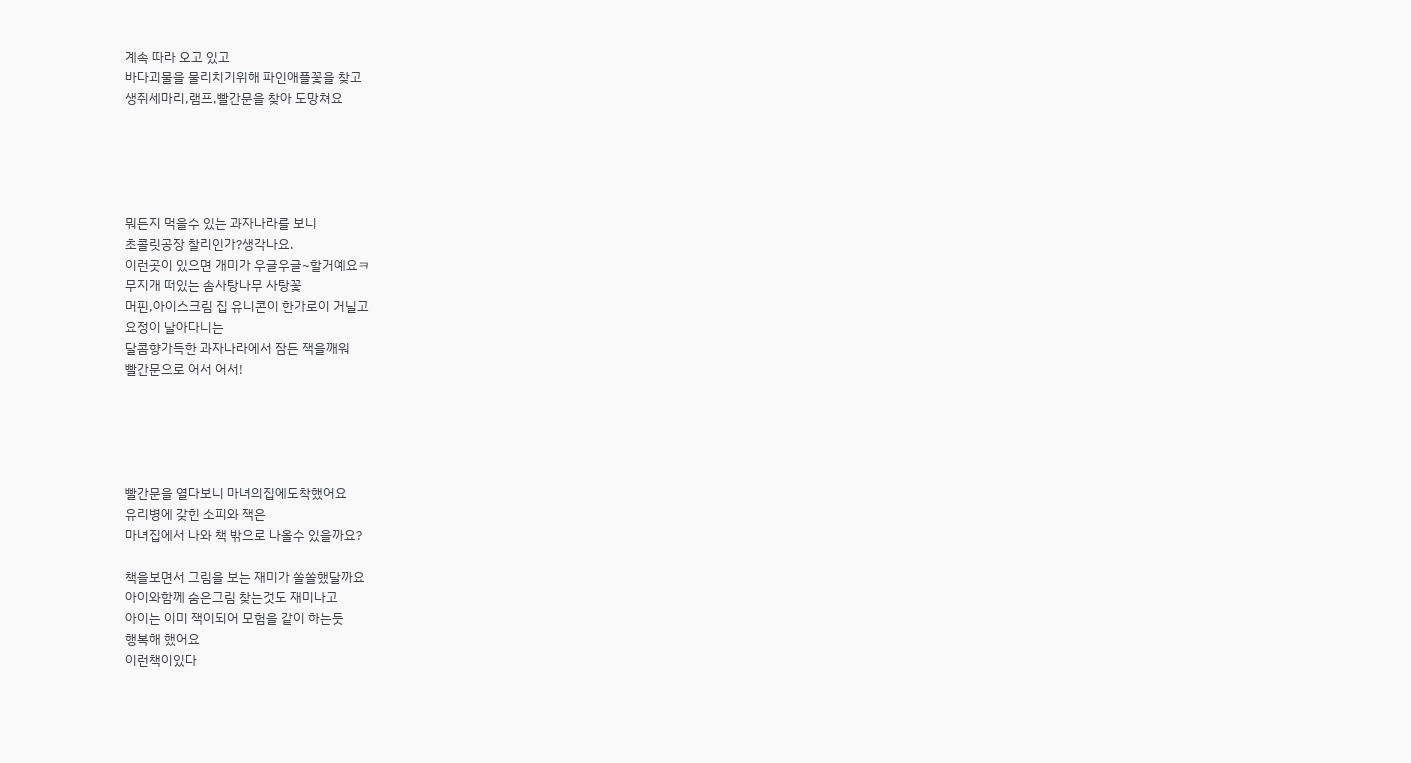계속 따라 오고 있고
바다괴물을 물리치기위해 파인애플꽃을 찾고
생쥐세마리,램프,빨간문을 찾아 도망쳐요





뭐든지 먹을수 있는 과자나라를 보니
초콜릿공장 찰리인가?생각나요.
이런곳이 있으면 개미가 우글우글~할거예요ㅋ
무지개 떠있는 솜사탕나무 사탕꽃
머핀,아이스크림 집 유니콘이 한가로이 거닐고
요정이 날아다니는
달콤향가득한 과자나라에서 잠든 잭을깨워
빨간문으로 어서 어서!





빨간문을 열다보니 마녀의집에도착했어요
유리병에 갖힌 소피와 잭은
마녀집에서 나와 책 밖으로 나올수 있을까요?

책을보면서 그림을 보는 재미가 쏠쏠했달까요
아이와함께 숨은그림 찾는것도 재미나고
아이는 이미 잭이되어 모험을 같이 하는듯
행복해 했어요
이런책이있다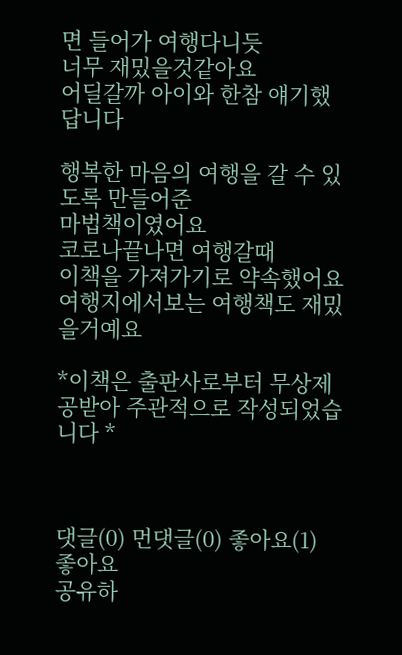면 들어가 여행다니듯
너무 재밌을것같아요
어딜갈까 아이와 한참 얘기했답니다

행복한 마음의 여행을 갈 수 있도록 만들어준
마법책이였어요
코로나끝나면 여행갈때
이책을 가져가기로 약속했어요
여행지에서보는 여행책도 재밌을거예요

*이책은 출판사로부터 무상제공받아 주관적으로 작성되었습니다 *



댓글(0) 먼댓글(0) 좋아요(1)
좋아요
공유하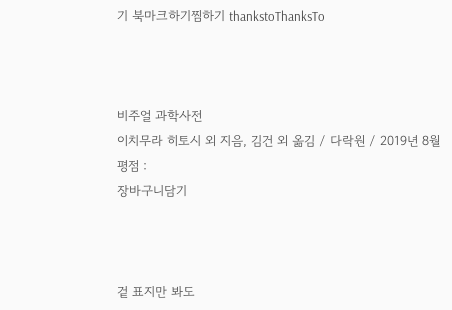기 북마크하기찜하기 thankstoThanksTo



비주얼 과학사전
이치무라 히토시 외 지음, 김건 외 옮김 / 다락원 / 2019년 8월
평점 :
장바구니담기



겉 표지만 봐도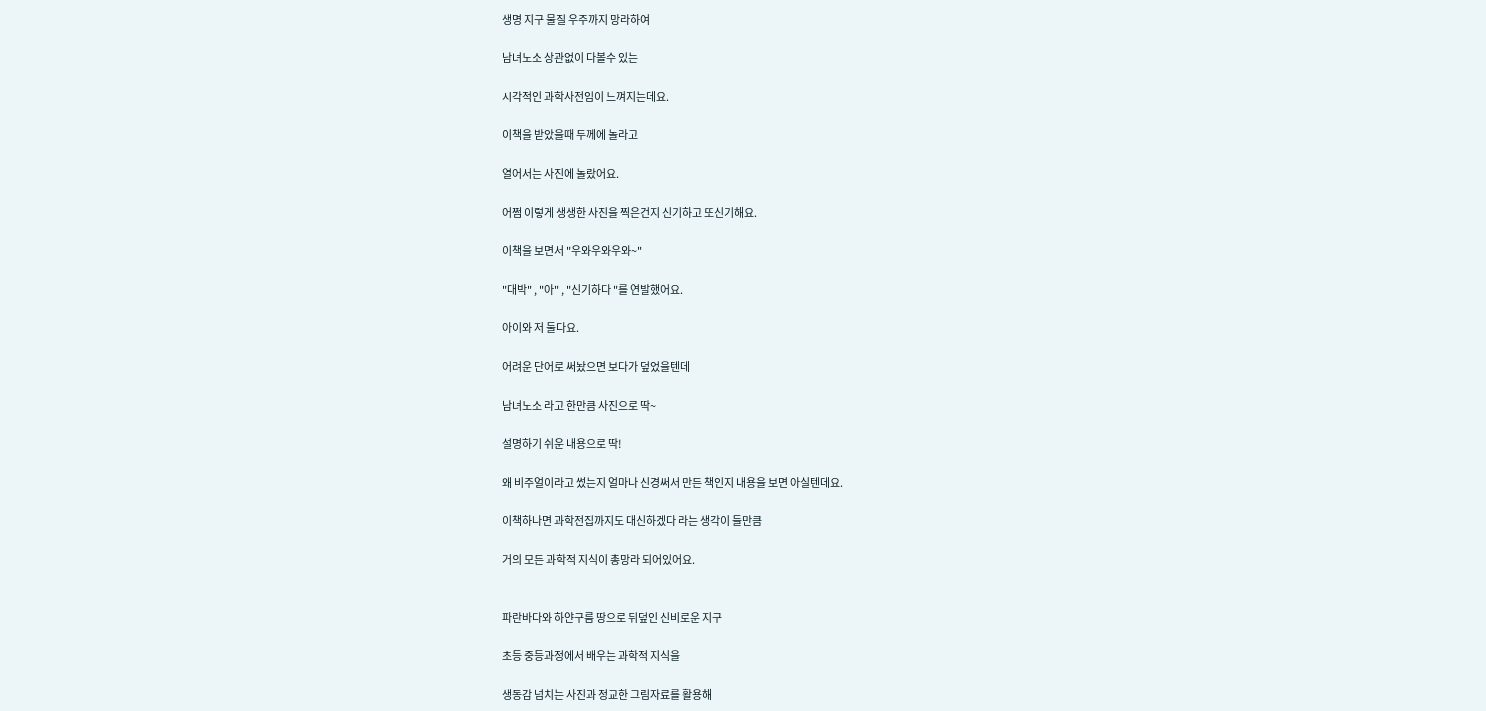생명 지구 물질 우주까지 망라하여

남녀노소 상관없이 다볼수 있는

시각적인 과학사전임이 느껴지는데요.

이책을 받았을때 두께에 놀라고

열어서는 사진에 놀랐어요.

어쩜 이렇게 생생한 사진을 찍은건지 신기하고 또신기해요.

이책을 보면서 "우와우와우와~"

"대박" , "아" , "신기하다 "를 연발했어요.

아이와 저 둘다요.

어려운 단어로 써놨으면 보다가 덮었을텐데

남녀노소 라고 한만큼 사진으로 딱~

설명하기 쉬운 내용으로 딱!

왜 비주얼이라고 썼는지 얼마나 신경써서 만든 책인지 내용을 보면 아실텐데요.

이책하나면 과학전집까지도 대신하겠다 라는 생각이 들만큼

거의 모든 과학적 지식이 총망라 되어있어요.


파란바다와 하얀구름 땅으로 뒤덮인 신비로운 지구

초등 중등과정에서 배우는 과학적 지식을

생동감 넘치는 사진과 정교한 그림자료를 활용해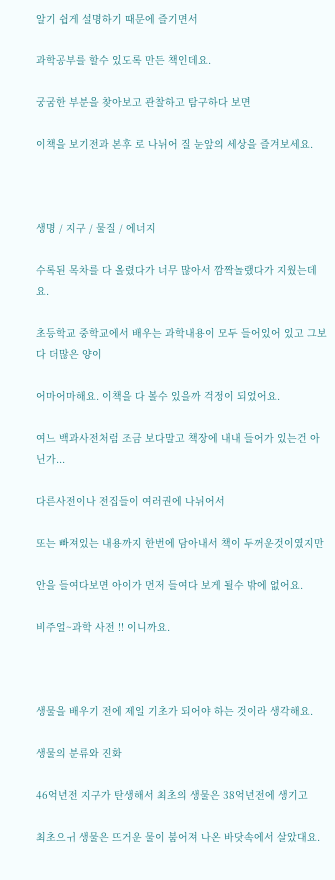알기 쉽게 설명하기 때문에 즐기면서

과학공부를 할수 있도록 만든 책인데요.

궁굼한 부분을 찾아보고 관찰하고 탐구하다 보면

이책을 보기전과 본후 로 나뉘어 질 눈앞의 세상을 즐겨보세요.



생명 / 지구 / 물질 / 에너지

수록된 목차를 다 올렸다가 너무 많아서 깜짝놀랬다가 지웠는데요.

초등학교 중학교에서 배우는 과학내용이 모두 들어있어 있고 그보다 더많은 양이

어마어마해요. 이책을 다 볼수 있을까 걱정이 되었어요.

여느 백과사전처럼 조금 보다말고 책장에 내내 들어가 있는건 아닌가...

다른사전이나 전집들이 여러권에 나뉘어서

또는 빠져있는 내용까지 한번에 담아내서 책이 두꺼운것이였지만

안을 들여다보면 아이가 먼저 들여다 보게 될수 밖에 없어요.

비주얼~과학 사전 !! 이니까요.



생물을 배우기 전에 제일 기초가 되어야 하는 것이라 생각해요.

생물의 분류와 진화

46억년전 지구가 탄생해서 최초의 생물은 38억년전에 생기고

최초으ㅟ 생물은 뜨거운 물이 붐어져 나온 바닷속에서 살았대요.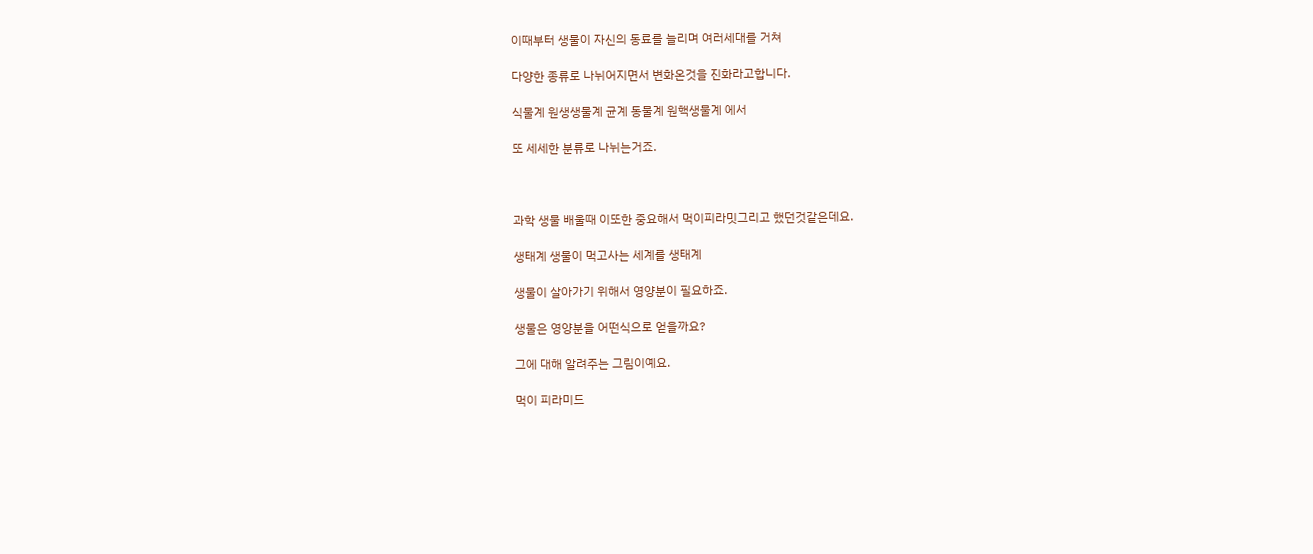이때부터 생물이 자신의 동료를 늘리며 여러세대를 거쳐

다양한 종류로 나뉘어지면서 변화온것을 진화라고합니다.

식물계 원생생물계 균계 동물계 원핵생물계 에서

또 세세한 분류로 나뉘는거죠.



과학 생물 배울때 이또한 중요해서 먹이피라밋그리고 했던것같은데요.

생태계 생물이 먹고사는 세계를 생태계

생물이 살아가기 위해서 영양분이 필요하죠.

생물은 영양분을 어떤식으로 얻을까요?

그에 대해 알려주는 그림이예요.

먹이 피라미드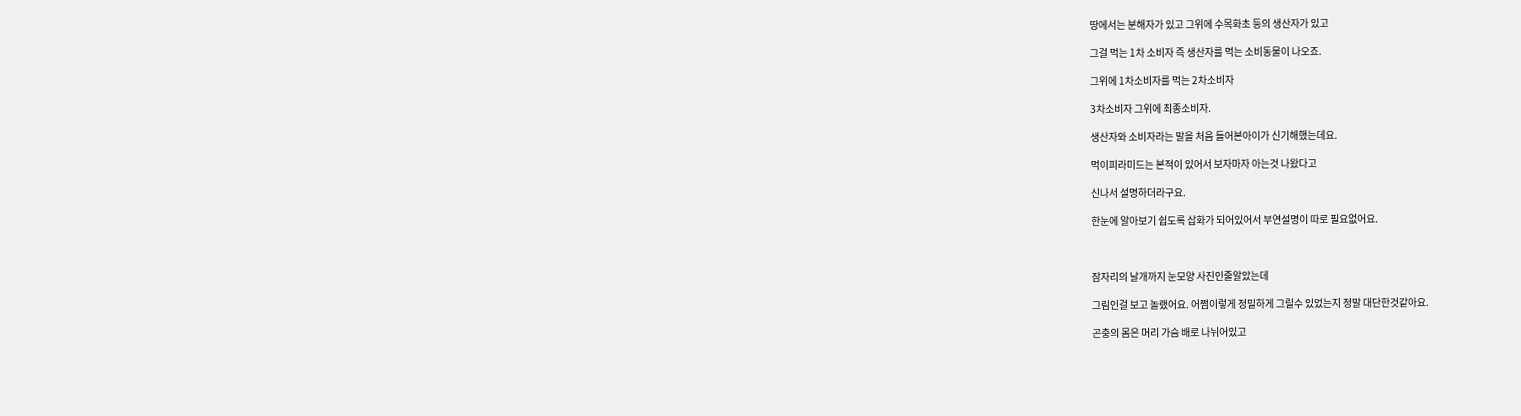땅에서는 분해자가 있고 그위에 수목화초 등의 생산자가 있고

그걸 먹는 1차 소비자 즉 생산자를 먹는 소비동물이 나오죠.

그위에 1차소비자를 먹는 2차소비자

3차소비자 그위에 최종소비자.

생산자와 소비자라는 말을 처음 들어본아이가 신기해했는데요.

먹이피라미드는 본적이 있어서 보자마자 아는것 나왔다고

신나서 설명하더라구요.

한눈에 알아보기 쉽도록 삽화가 되어있어서 부연설명이 따로 필요없어요.



잠자리의 날개까지 눈모양 사진인줄알았는데

그림인걸 보고 놀랬어요. 어쩜이렇게 정밀하게 그릴수 있었는지 정말 대단한것같아요.

곤충의 몸은 머리 가슴 배로 나뉘어있고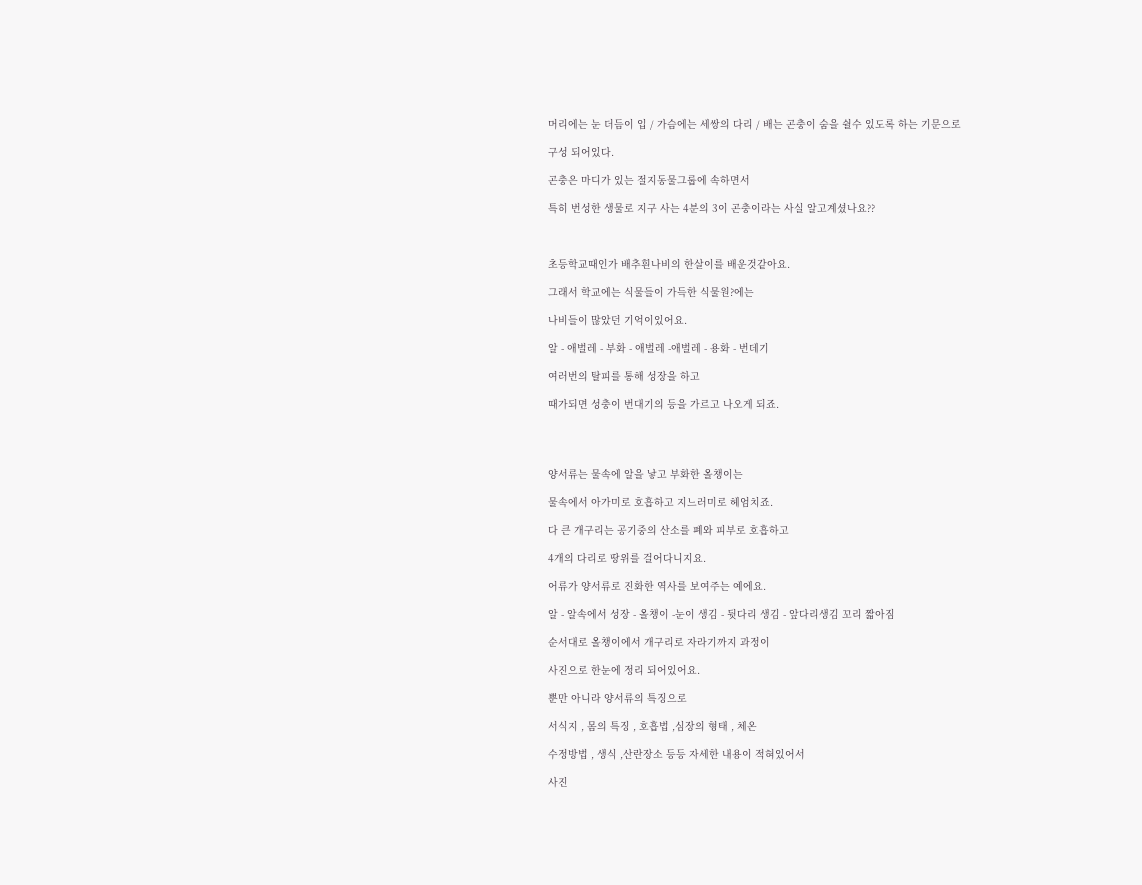머리에는 눈 더듬이 입 / 가슴에는 세쌍의 다리 / 배는 곤충이 숨을 쉴수 있도록 하는 기문으로

구성 되어있다.

곤충은 마디가 있는 절지동물그룹에 속하면서

특히 번성한 생물로 지구 사는 4분의 3이 곤충이라는 사실 알고계셨나요??



초등학교때인가 배추흰나비의 한살이를 배운것같아요.

그래서 학교에는 식물들이 가득한 식물원?에는

나비들이 많았던 기억이있어요.

알 - 애벌레 - 부화 - 애벌레 -애벌레 - 용화 - 번데기

여러번의 탈피를 통해 성장을 하고

때가되면 성충이 번대기의 등을 가르고 나오게 되죠.




양서류는 물속에 알을 낳고 부화한 올챙이는

물속에서 아가미로 호흡하고 지느러미로 헤엄치죠.

다 큰 개구리는 공기중의 산소를 폐와 피부로 호흡하고

4개의 다리로 땅위를 걸어다니지요.

어류가 양서류로 진화한 역사를 보여주는 예에요.

알 - 알속에서 성장 - 올챙이 -눈이 생김 - 뒷다리 생김 - 앞다리생김 꼬리 짧아짐

순서대로 올챙이에서 개구리로 자라기까지 과정이

사진으로 한눈에 정리 되어있어요.

뿐만 아니라 양서류의 특징으로

서식지 , 몸의 특징 , 호흡법 ,심장의 형태 , 체온

수정방법 , 생식 ,산란장소 등등 자세한 내용이 적혀있어서

사진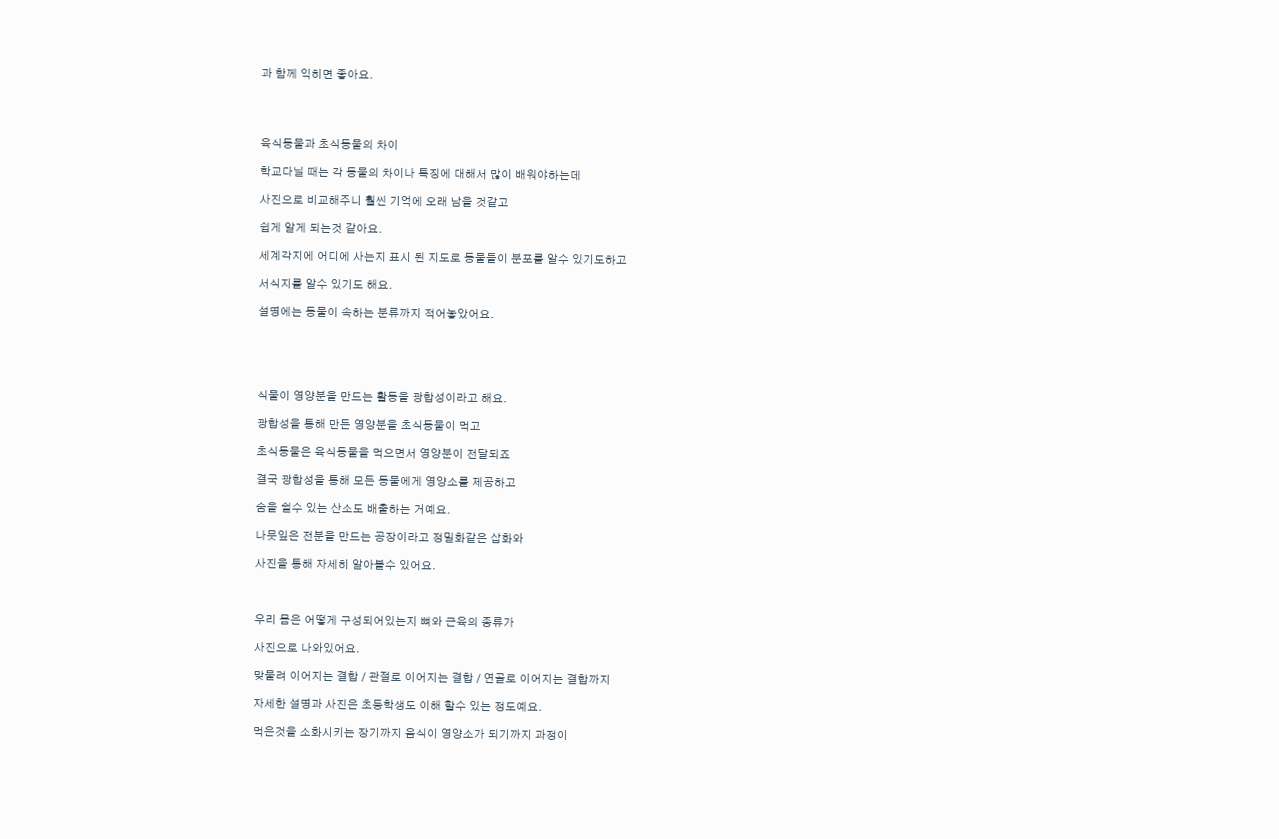과 함께 익히면 좋아요.




육식동물과 초식동물의 차이

학교다닐 때는 각 동물의 차이나 특징에 대해서 많이 배워야하는데

사진으로 비교해주니 훨씬 기억에 오래 남을 것같고

쉽게 알게 되는것 같아요.

세계각지에 어디에 사는지 표시 된 지도로 동물들이 분포를 알수 있기도하고

서식지를 알수 있기도 해요.

설명에는 동물이 속하는 분류까지 적어놓았어요.





식물이 영양분을 만드는 활동을 광합성이라고 해요.

광합성을 통해 만든 영양분을 초식동물이 먹고

초식동물은 육식동물을 먹으면서 영양분이 전달되죠

결국 광합성을 통해 모든 동물에게 영양소를 제공하고

숨을 쉴수 있는 산소도 배출하는 거예요.

나뭇잎은 전분을 만드는 공장이라고 정밀화같은 삽화와

사진을 통해 자세히 알아볼수 있어요.



우리 몸은 어떻게 구성되어있는지 뼈와 근육의 종류가

사진으로 나와있어요.

맞물려 이어지는 결합 / 관절로 이어지는 결합 / 연골로 이어지는 결합까지

자세한 설명과 사진은 초등학생도 이해 할수 있는 정도예요.

먹은것을 소화시키는 장기까지 음식이 영양소가 되기까지 과정이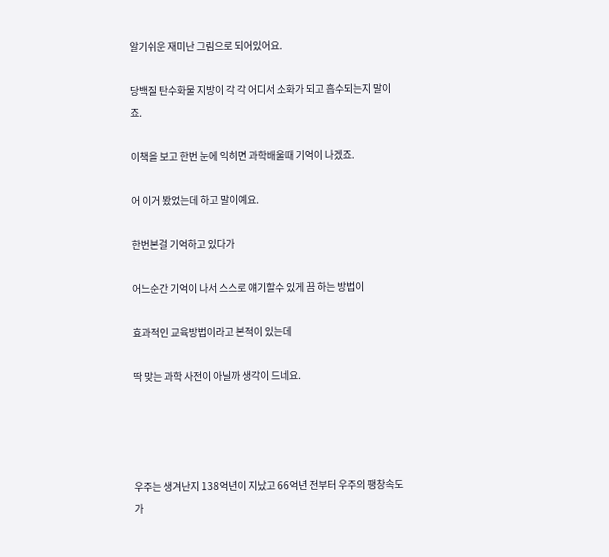알기쉬운 재미난 그림으로 되어있어요.

당백질 탄수화물 지방이 각 각 어디서 소화가 되고 흡수되는지 말이죠.

이책을 보고 한번 눈에 익히면 과학배울때 기억이 나겠죠.

어 이거 봤었는데 하고 말이예요.

한번본걸 기억하고 있다가

어느순간 기억이 나서 스스로 얘기할수 있게 끔 하는 방법이

효과적인 교육방법이라고 본적이 있는데

딱 맞는 과학 사전이 아닐까 생각이 드네요.




우주는 생겨난지 138억년이 지났고 66억년 전부터 우주의 팽창속도가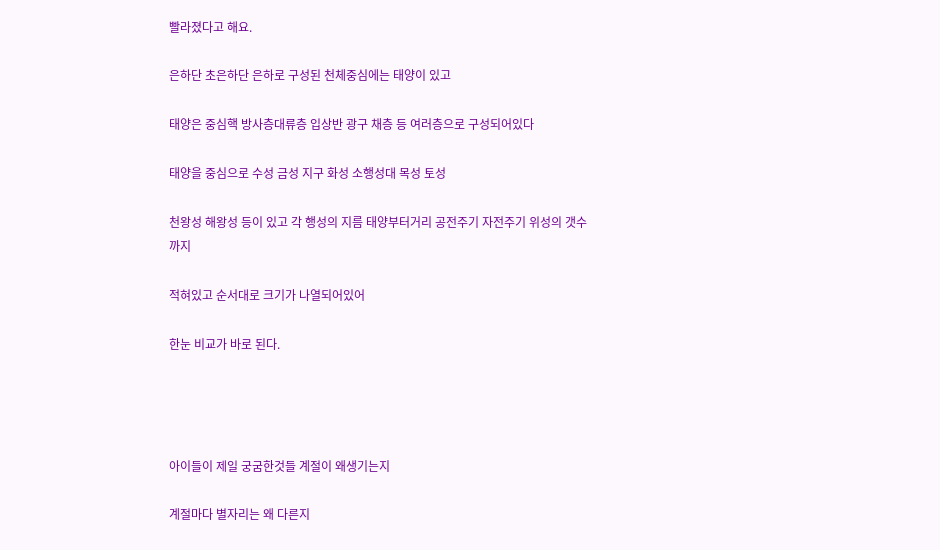빨라졌다고 해요.

은하단 초은하단 은하로 구성된 천체중심에는 태양이 있고

태양은 중심핵 방사층대류층 입상반 광구 채층 등 여러층으로 구성되어있다

태양을 중심으로 수성 금성 지구 화성 소행성대 목성 토성

천왕성 해왕성 등이 있고 각 행성의 지름 태양부터거리 공전주기 자전주기 위성의 갯수까지

적혀있고 순서대로 크기가 나열되어있어

한눈 비교가 바로 된다.




아이들이 제일 궁굼한것들 계절이 왜생기는지

계절마다 별자리는 왜 다른지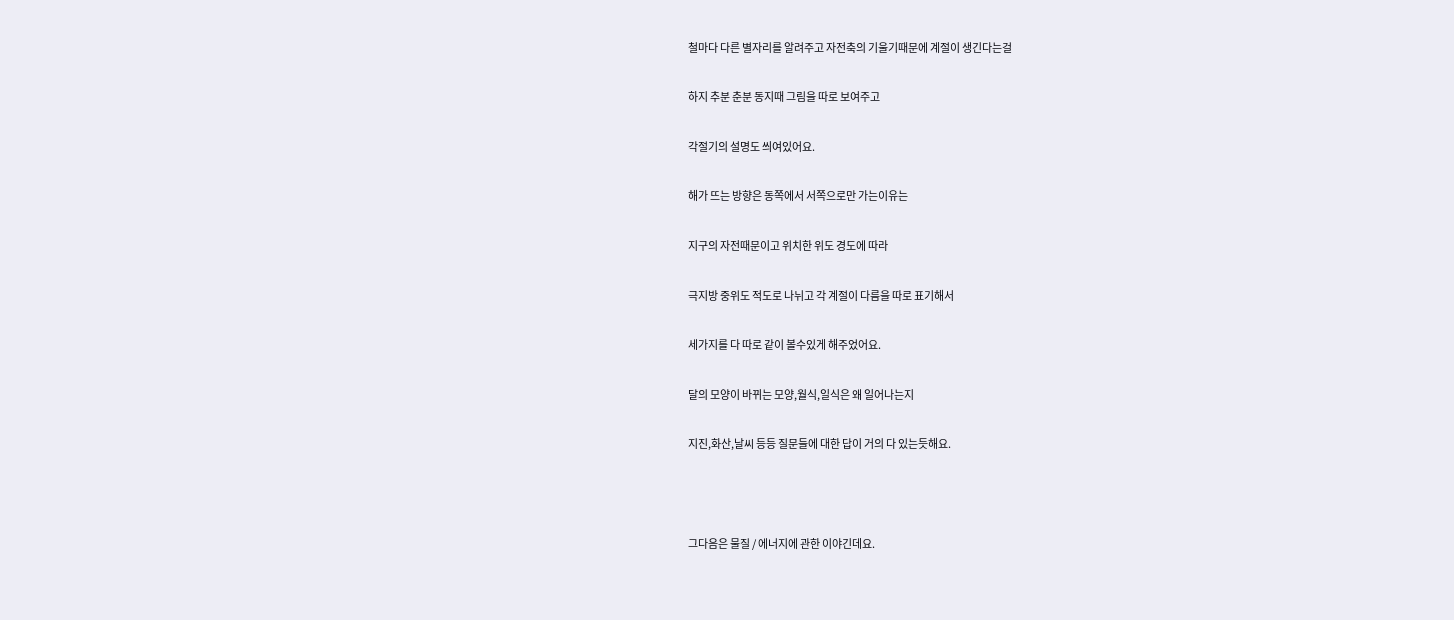철마다 다른 별자리를 알려주고 자전축의 기울기때문에 계절이 생긴다는걸

하지 추분 춘분 동지때 그림을 따로 보여주고

각절기의 설명도 씌여있어요.

해가 뜨는 방향은 동쪽에서 서쪽으로만 가는이유는

지구의 자전때문이고 위치한 위도 경도에 따라

극지방 중위도 적도로 나뉘고 각 계절이 다름을 따로 표기해서

세가지를 다 따로 같이 볼수있게 해주었어요.

달의 모양이 바뀌는 모양,월식,일식은 왜 일어나는지

지진,화산,날씨 등등 질문들에 대한 답이 거의 다 있는듯해요.



그다음은 물질 / 에너지에 관한 이야긴데요.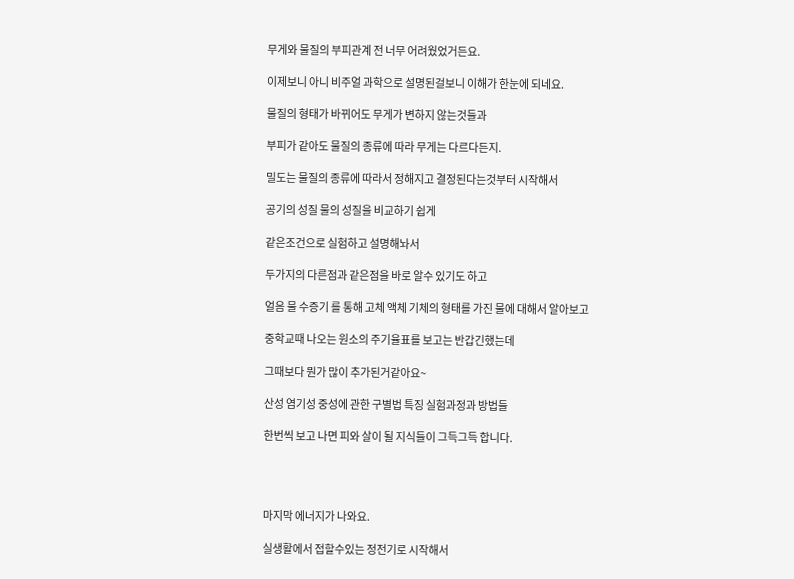무게와 물질의 부피관계 전 너무 어려웠었거든요.

이제보니 아니 비주얼 과학으로 설명된걸보니 이해가 한눈에 되네요.

물질의 형태가 바뀌어도 무게가 변하지 않는것들과

부피가 같아도 물질의 종류에 따라 무게는 다르다든지.

밀도는 물질의 종류에 따라서 정해지고 결정된다는것부터 시작해서

공기의 성질 물의 성질을 비교하기 쉽게

같은조건으로 실험하고 설명해놔서

두가지의 다른점과 같은점을 바로 알수 있기도 하고

얼음 물 수증기 를 통해 고체 액체 기체의 형태를 가진 물에 대해서 알아보고

중학교때 나오는 원소의 주기율표를 보고는 반갑긴했는데

그때보다 뭔가 많이 추가된거같아요~

산성 염기성 중성에 관한 구별법 특징 실험과정과 방법들

한번씩 보고 나면 피와 살이 될 지식들이 그득그득 합니다.




마지막 에너지가 나와요.

실생활에서 접할수있는 정전기로 시작해서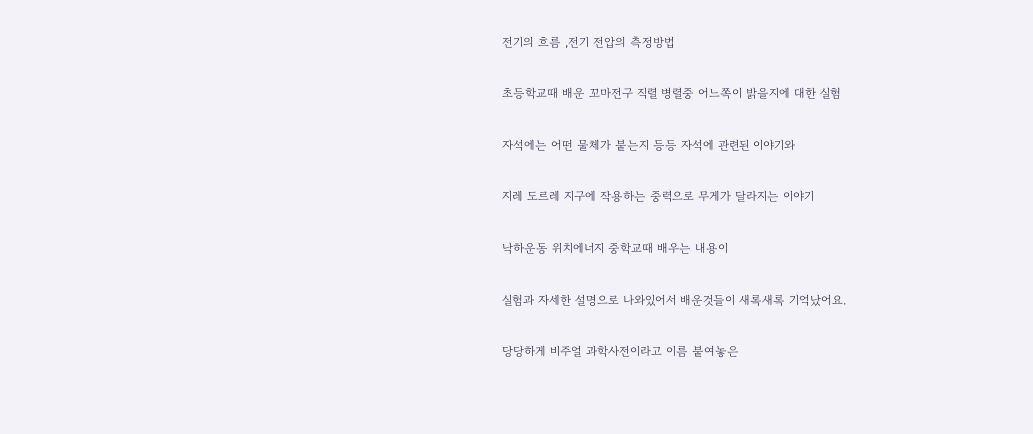전기의 흐름 ,전기 전압의 측정방법

초등학교때 배운 꼬마전구 직렬 병렬중 어느쪽이 밝을지에 대한 실험

자석에는 어떤 물체가 붙는지 등등 자석에 관련된 이야기와

지레 도르레 지구에 작용하는 중력으로 무게가 달라지는 이야기

낙하운동 위치에너지 중학교때 배우는 내용이

실험과 자세한 설명으로 나와있어서 배운것들이 새록새록 기억났어요.

당당하게 비주얼 과학사전이라고 이름 붙여놓은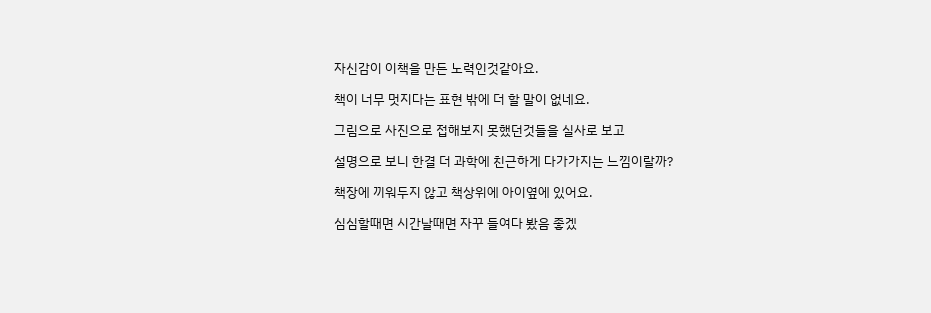자신감이 이책을 만든 노력인것같아요.

책이 너무 멋지다는 표현 밖에 더 할 말이 없네요.

그림으로 사진으로 접해보지 못했던것들을 실사로 보고

설명으로 보니 한결 더 과학에 친근하게 다가가지는 느낌이랄까?

책장에 끼워두지 않고 책상위에 아이옆에 있어요.

심심할때면 시간날때면 자꾸 들여다 봤음 좋겠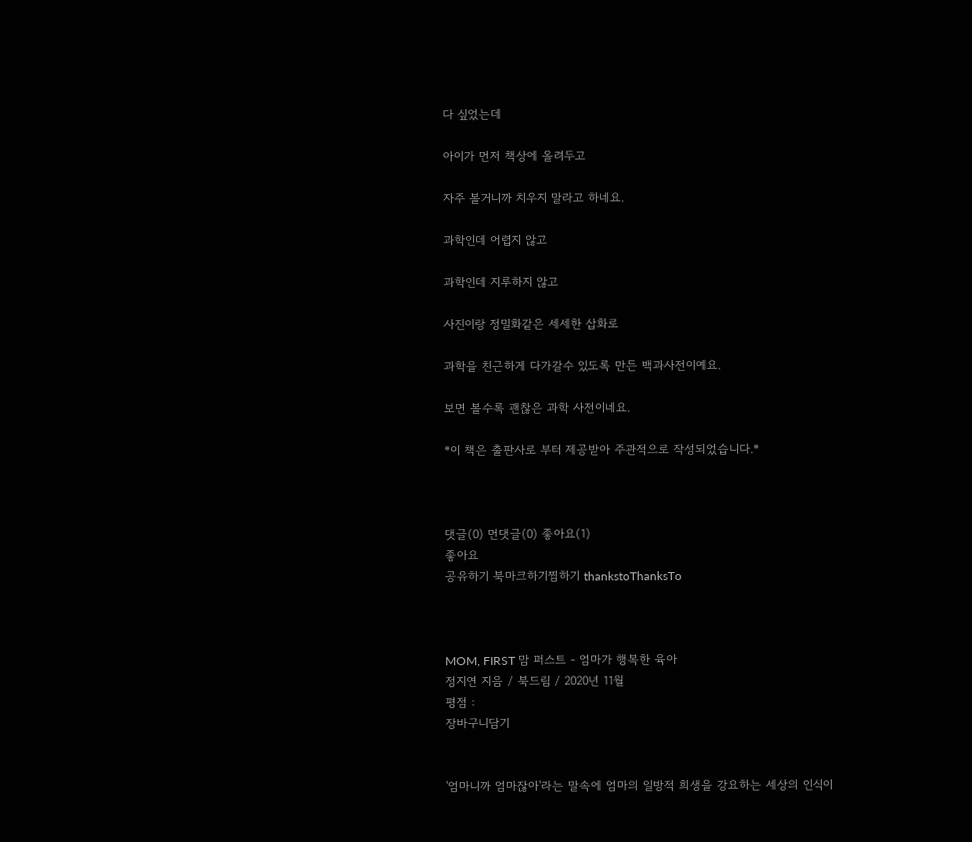다 싶었는데

아이가 먼저 책상에 올려두고

자주 볼거니까 치우지 말라고 하네요.

과학인데 어렵지 않고

과학인데 지루하지 않고

사진이랑 정밀화같은 세세한 삽화로

과학을 친근하게 다가갈수 있도록 만든 백과사전이예요.

보면 볼수록 괜찮은 과학 사전이네요.

*이 책은 출판사로 부터 제공받아 주관적으로 작성되었습니다.*



댓글(0) 먼댓글(0) 좋아요(1)
좋아요
공유하기 북마크하기찜하기 thankstoThanksTo



MOM, FIRST 맘 퍼스트 - 엄마가 행복한 육아
정지연 지음 / 북드림 / 2020년 11월
평점 :
장바구니담기


'엄마니까 엄마잖아'라는 말속에 엄마의 일방적 희생을 강요하는 세상의 인식이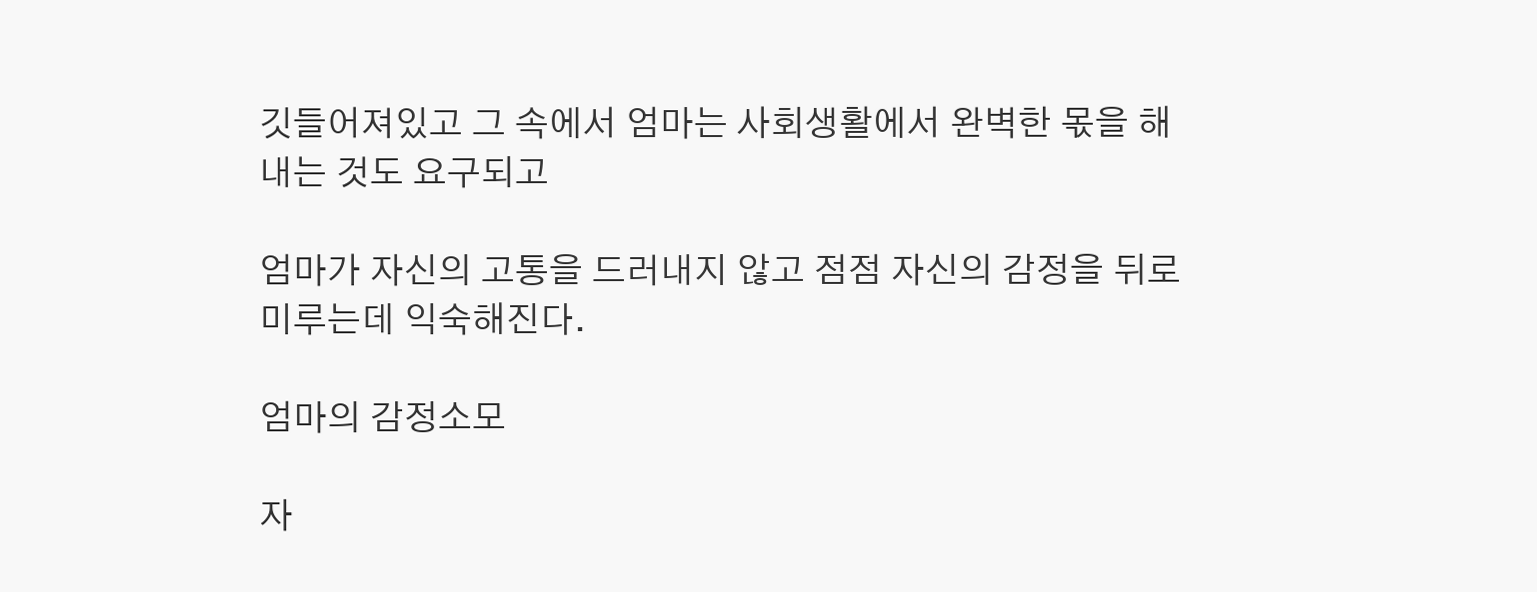깃들어져있고 그 속에서 엄마는 사회생활에서 완벽한 몫을 해내는 것도 요구되고

엄마가 자신의 고통을 드러내지 않고 점점 자신의 감정을 뒤로 미루는데 익숙해진다.

엄마의 감정소모

자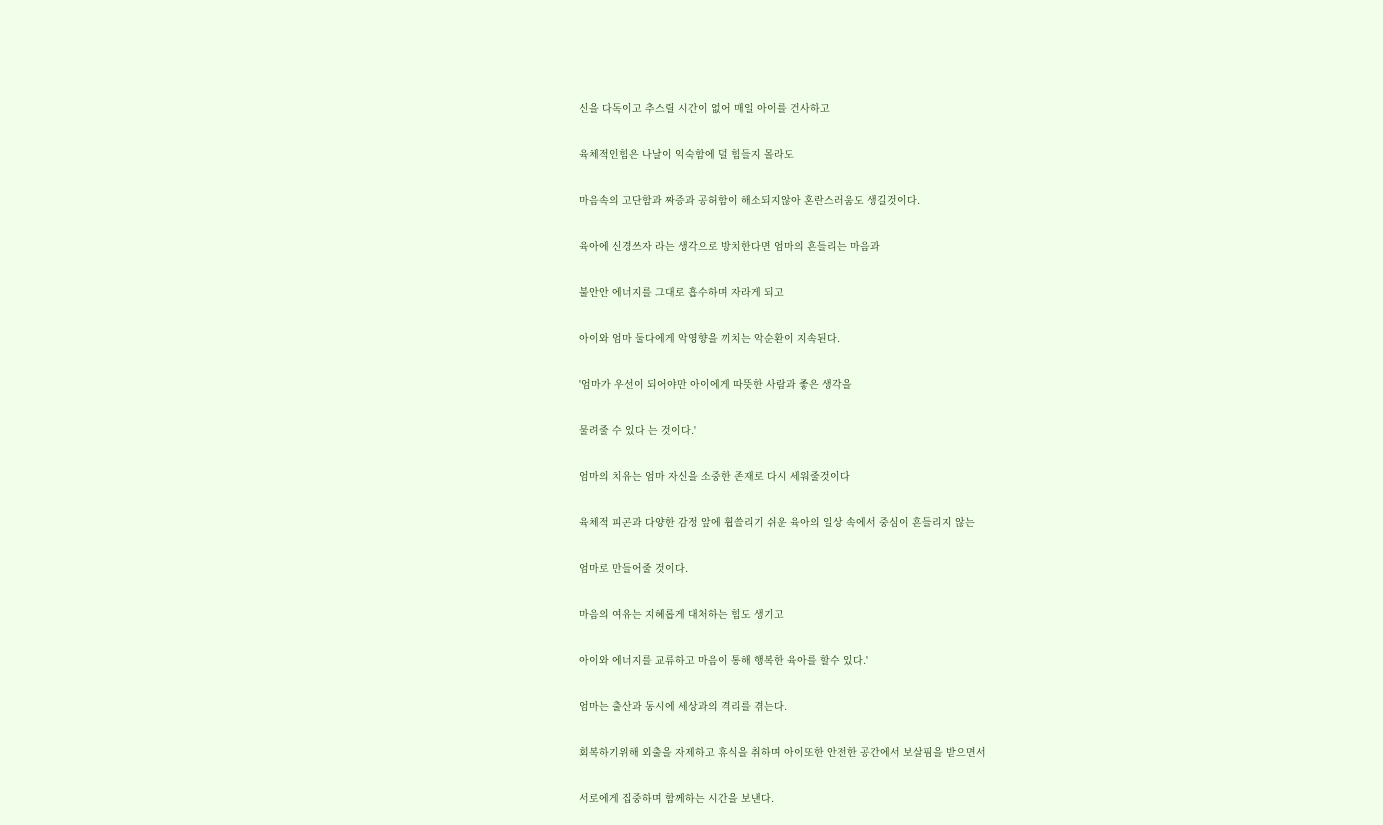신을 다독이고 추스릴 시간이 없어 매일 아이를 건사하고

육체적인힘은 나날이 익숙함에 덜 힘들지 몰라도

마음속의 고단함과 짜증과 공허함이 해소되지않아 혼란스러움도 생길것이다.

육아에 신경쓰자 라는 생각으로 방치한다면 엄마의 흔들리는 마음과

불안안 에너지를 그대로 흡수하며 자라게 되고

아이와 엄마 둘다에게 악영향을 끼치는 악순환이 지속된다.

'엄마가 우선이 되어야만 아이에게 따뜻한 사람과 좋은 생각을

물려줄 수 있다 는 것이다.'

엄마의 치유는 엄마 자신을 소중한 존재로 다시 세워줄것이다

육체적 피곤과 다양한 감정 앞에 휩쓸리기 쉬운 육아의 일상 속에서 중심이 흔들리지 않는

엄마로 만들어줄 것이다.

마음의 여유는 지혜롭게 대처하는 힘도 생기고

아이와 에너지를 교류하고 마음이 통해 행복한 육아를 할수 있다.'

엄마는 출산과 동시에 세상과의 격리를 겪는다.

회복하기위해 외출을 자제하고 휴식을 취하며 아이또한 안전한 공간에서 보살핌을 받으면서

서로에게 집중하며 함께하는 시간을 보낸다.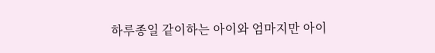하루종일 같이하는 아이와 엄마지만 아이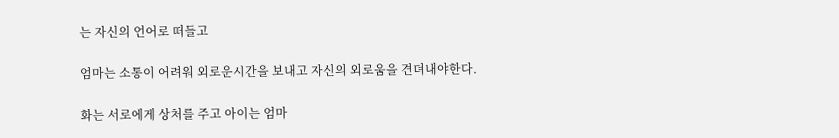는 자신의 언어로 떠들고

엄마는 소통이 어려워 외로운시간을 보내고 자신의 외로움을 견뎌내야한다.

화는 서로에게 상처를 주고 아이는 엄마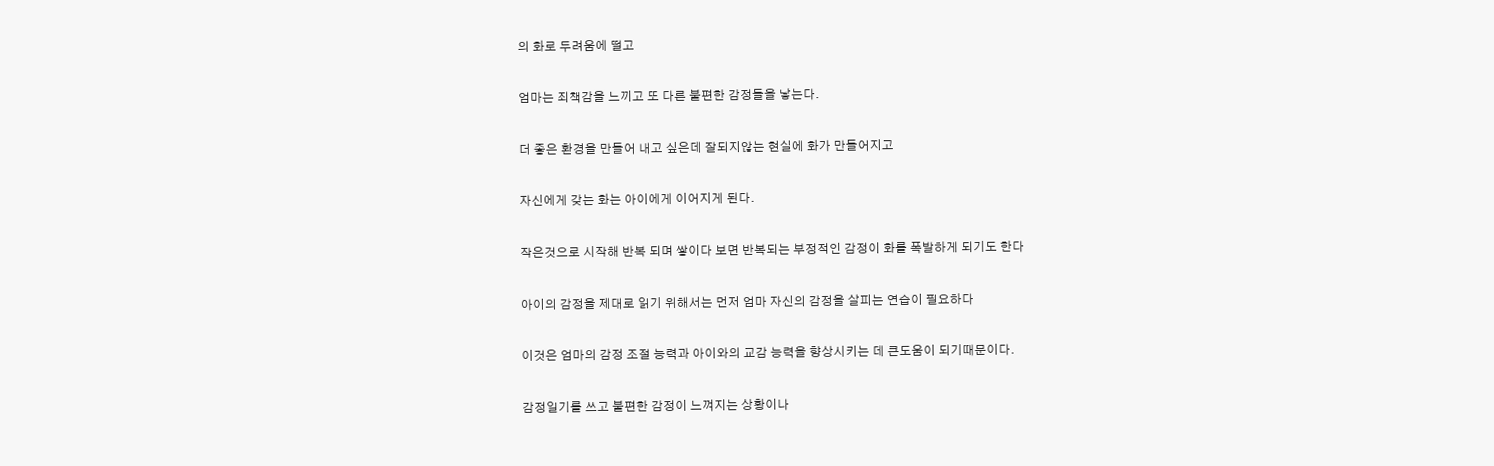의 화로 두려움에 떨고

엄마는 죄책감을 느끼고 또 다른 불편한 감정들을 낳는다.

더 좋은 환경을 만들어 내고 싶은데 잘되지않는 현실에 화가 만들어지고

자신에게 갖는 화는 아이에게 이어지게 된다.

작은것으로 시작해 반복 되며 쌓이다 보면 반복되는 부정적인 감정이 화를 폭발하게 되기도 한다

아이의 감정을 제대로 읽기 위해서는 먼저 엄마 자신의 감정을 살피는 연습이 필요하다

이것은 엄마의 감정 조절 능력과 아이와의 교감 능력을 향상시키는 데 큰도움이 되기때문이다.

감정일기를 쓰고 불편한 감정이 느껴지는 상황이나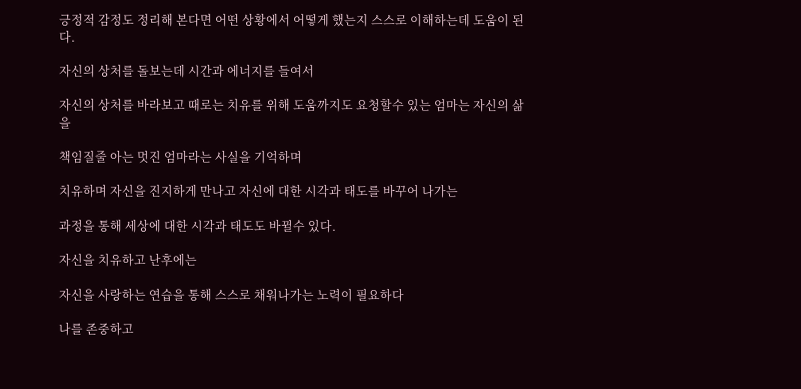긍정적 감정도 정리해 본다면 어떤 상황에서 어떻게 했는지 스스로 이해하는데 도움이 된다.

자신의 상처를 돌보는데 시간과 에너지를 들여서

자신의 상처를 바라보고 때로는 치유를 위해 도움까지도 요청할수 있는 엄마는 자신의 삶을

책임질줄 아는 멋진 엄마라는 사실을 기억하며

치유하며 자신을 진지하게 만나고 자신에 대한 시각과 태도를 바꾸어 나가는

과정을 통해 세상에 대한 시각과 태도도 바뀔수 있다.

자신을 치유하고 난후에는

자신을 사랑하는 연습을 통해 스스로 채워나가는 노력이 필요하다

나를 존중하고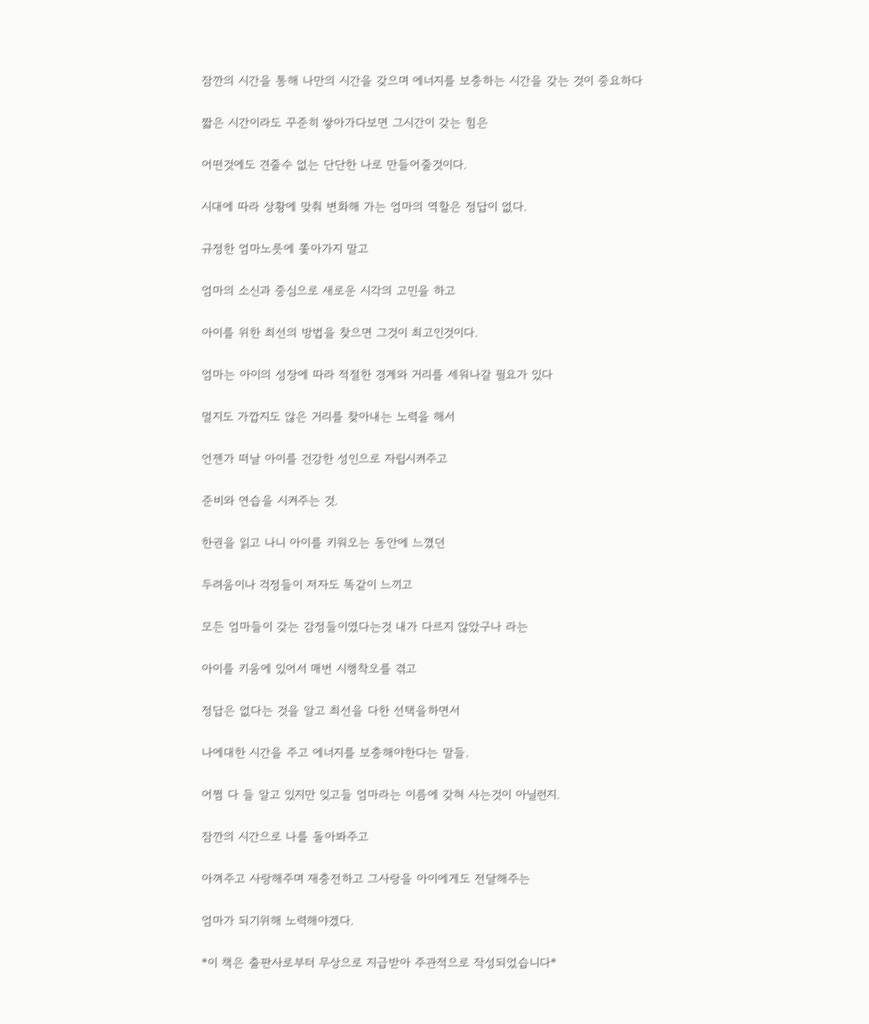잠깐의 시간을 통해 나만의 시간을 갖으며 에너지를 보충하는 시간을 갖는 것이 중요하다

짧은 시간이라도 꾸준히 쌓아가다보면 그시간이 갖는 힘은

어떤것에도 견줄수 없는 단단한 나로 만들어줄것이다.

시대에 따라 상황에 맞춰 변화해 가는 엄마의 역할은 정답이 없다.

규정한 엄마노릇에 쫓아가지 말고

엄마의 소신과 중심으로 새로운 시각의 고민을 하고

아이를 위한 최선의 방법을 찾으면 그것이 최고인것이다.

엄마는 아이의 성장에 따라 적절한 경계와 거리를 세워나갈 필요가 있다

멀지도 가깝지도 않은 거리를 찾아내는 노력을 해서

언젠가 떠날 아이를 건강한 성인으로 자립시켜주고

준비와 연습을 시켜주는 것.

한권을 읽고 나니 아이를 키워오는 동안에 느꼈던

두려움이나 걱정들이 저자도 똑같이 느끼고

모든 엄마들이 갖는 감정들이였다는것 내가 다르지 않았구나 라는

아이를 키움에 있어서 매번 시행착오를 겪고

정답은 없다는 것을 알고 최선을 다한 선택을하면서

나에대한 시간을 주고 에너지를 보충해야한다는 말들.

어쩜 다 들 알고 있지만 잊고들 엄마라는 이름에 갖혀 사는것이 아닐런지.

잠깐의 시간으로 나를 돌아봐주고

아껴주고 사랑해주며 재충전하고 그사랑을 아이에게도 전달해주는

엄마가 되기위해 노력해야겠다.

*이 책은 출판사로부터 무상으로 지급받아 주관적으로 작성되었습니다*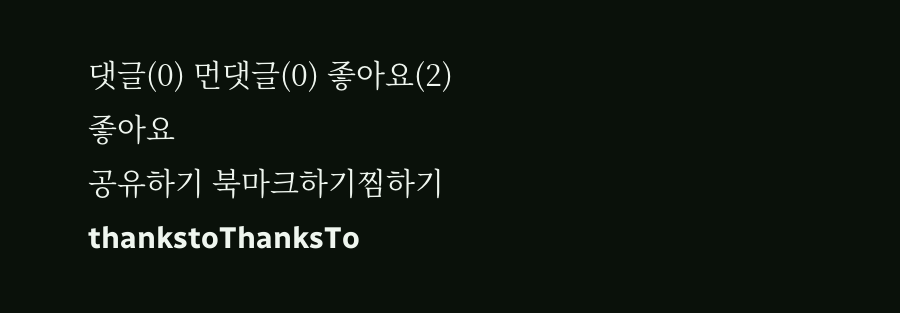댓글(0) 먼댓글(0) 좋아요(2)
좋아요
공유하기 북마크하기찜하기 thankstoThanksTo